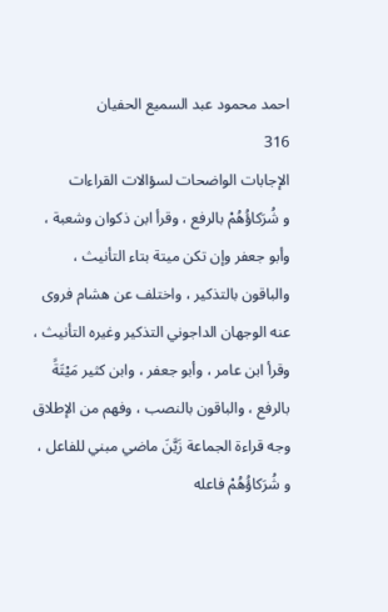احمد محمود عبد السميع الحفيان
316
الإجابات الواضحات لسؤالات القراءات
و شُرَكاؤُهُمْ بالرفع ، وقرأ ابن ذكوان وشعبة ، وأبو جعفر وإن تكن ميتة بتاء التأنيث ، والباقون بالتذكير ، واختلف عن هشام فروى عنه الوجهان الداجوني التذكير وغيره التأنيث ، وقرأ ابن عامر ، وأبو جعفر ، وابن كثير مَيْتَةً بالرفع ، والباقون بالنصب ، وفهم من الإطلاق وجه قراءة الجماعة زَيَّنَ ماضي مبني للفاعل ، و شُرَكاؤُهُمْ فاعله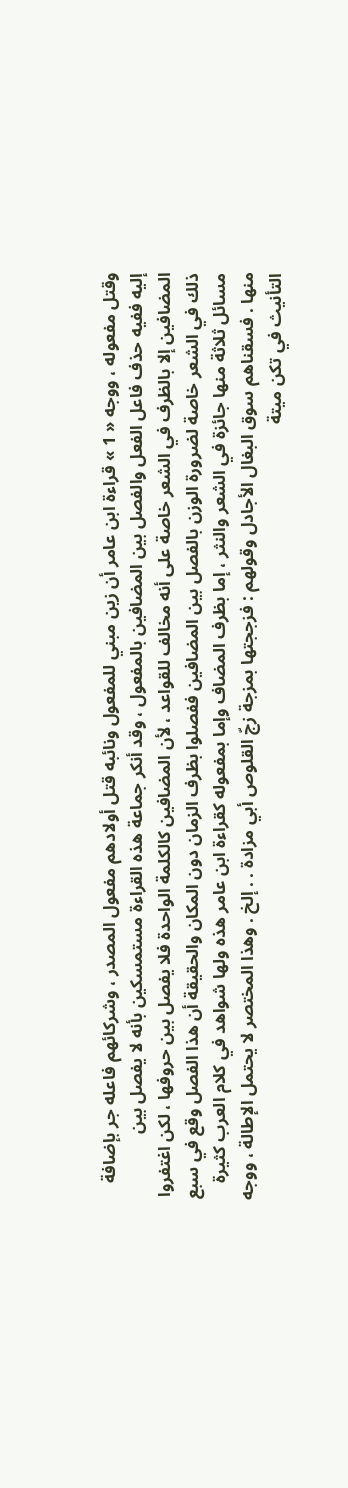وقتل مفعوله ، ووجه « 1 » قراءة ابن عامر أن زين مبني للمفعول ونائبه قتل أولادهم مفعول المصدر ، وشركائهم فاعله جر بإضافة إليه ففيه حذف فاعل الفعل والفصل بين المضافين بالمفعول ، وقد أنكر جماعة هذه القراءة مستمسكين بأنه لا يفصل بين المضافين إلا بالظرف في الشعر خاصة على أنه مخالف للقواعد ، لأن المضافين كالكلمة الواحدة فلا يفصل بين حروفها ، لكن اغتفروا ذلك في الشعر خاصة لضرورة الوزن بالفصل بين المضافين ففصلوا بظرف الزمان دون المكان والحقيقة أن هذا الفصل وقع في سبع مسائل ثلاثة منها جائزة في الشعر والنثر ، إما بظرف المضاف وإما بمفعوله كقراءة ابن عامر هذه ولها شواهد في كلام العرب كثيرة منها . فسقناهم سوق البغال الأجادل وقولهم : فزججتها بمزجة زجّ القلوص أبي مزادة . . إلخ . وهذا المختصر لا يحتمل الإطالة ، ووجه التأنيث في تكن ميتة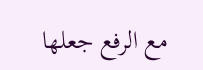مع الرفع جعلها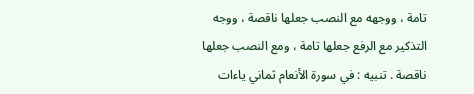تامة ، ووجهه مع النصب جعلها ناقصة ، ووجه التذكير مع الرفع جعلها تامة ، ومع النصب جعلها ناقصة . تنبيه : في سورة الأنعام ثماني ياءات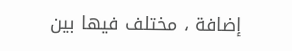إضافة ، مختلف فيها بين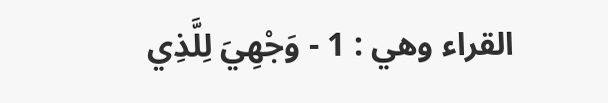القراء وهي : 1 - وَجْهِيَ لِلَّذِي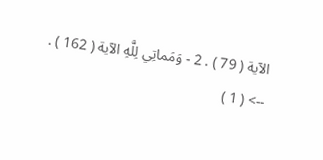الآية ( 79 ) . 2 - وَمَماتِي لِلَّهِ الآية ( 162 ) .
--> ( 1 )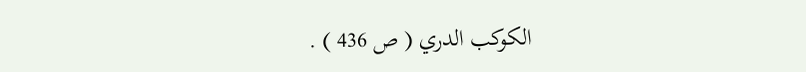الكوكب الدري ( ص 436 ) .